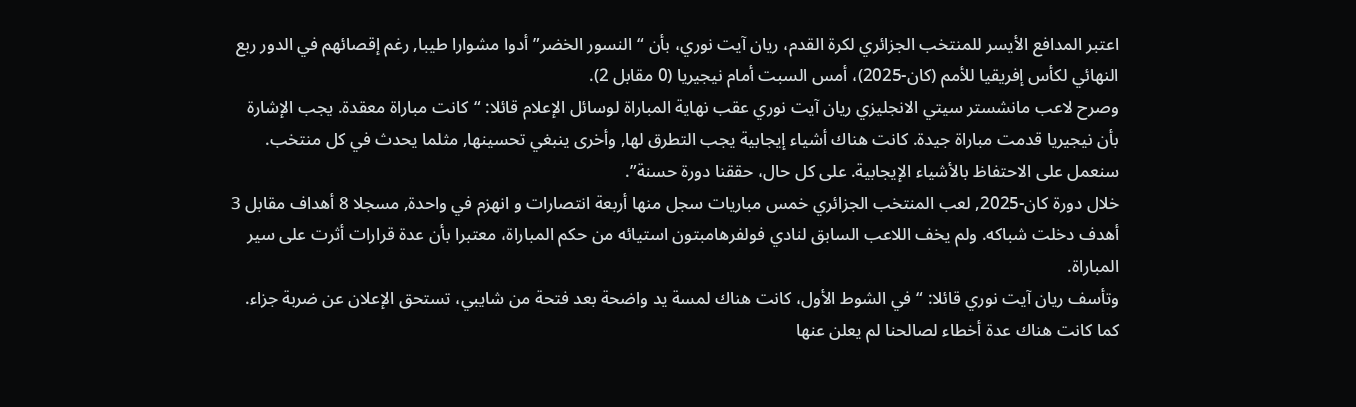اعتبر المدافع الأيسر للمنتخب الجزائري لكرة القدم، ريان آيت نوري، بأن “النسور الخضر” أدوا مشوارا طيبا, رغم إقصائهم في الدور ربع النهائي لكأس إفريقيا للأمم (كان-2025)، أمس السبت أمام نيجيريا (0 مقابل 2).
وصرح لاعب مانشستر سيتي الانجليزي ريان آيت نوري عقب نهاية المباراة لوسائل الإعلام قائلا: “كانت مباراة معقدة. يجب الإشارة بأن نيجيريا قدمت مباراة جيدة. كانت هناك أشياء إيجابية يجب التطرق لها, وأخرى ينبغي تحسينها, مثلما يحدث في كل منتخب. سنعمل على الاحتفاظ بالأشياء الإيجابية. على كل حال، حققنا دورة حسنة”.
خلال دورة كان-2025, لعب المنتخب الجزائري خمس مباريات سجل منها أربعة انتصارات و انهزم في واحدة, مسجلا 8 أهداف مقابل 3 أهدف دخلت شباكه. ولم يخف اللاعب السابق لنادي فولفرهامبتون استيائه من حكم المباراة، معتبرا بأن عدة قرارات أثرت على سير المباراة.
وتأسف ريان آيت نوري قائلا: “في الشوط الأول، كانت هناك لمسة يد واضحة بعد فتحة من شايبي، تستحق الإعلان عن ضربة جزاء. كما كانت هناك عدة أخطاء لصالحنا لم يعلن عنها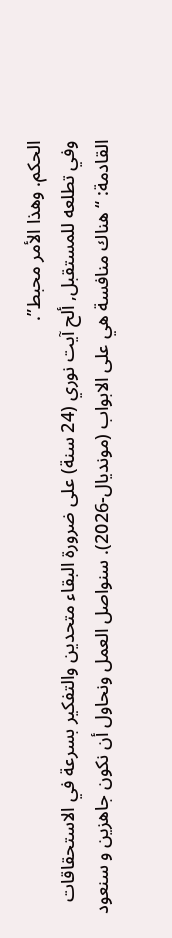الحكم. وهذا الأمر محبط”.
وفي تطلعه للمستقبل, ألح آيت نوري (24 سنة) على ضرورة البقاء متحدين والتفكير بسرعة في الاستحقاقات القادمة: “هناك منافسة هي على الابواب (مونديال-2026). سنواصل العمل ونحاول أن نكون جاهزين و سنعود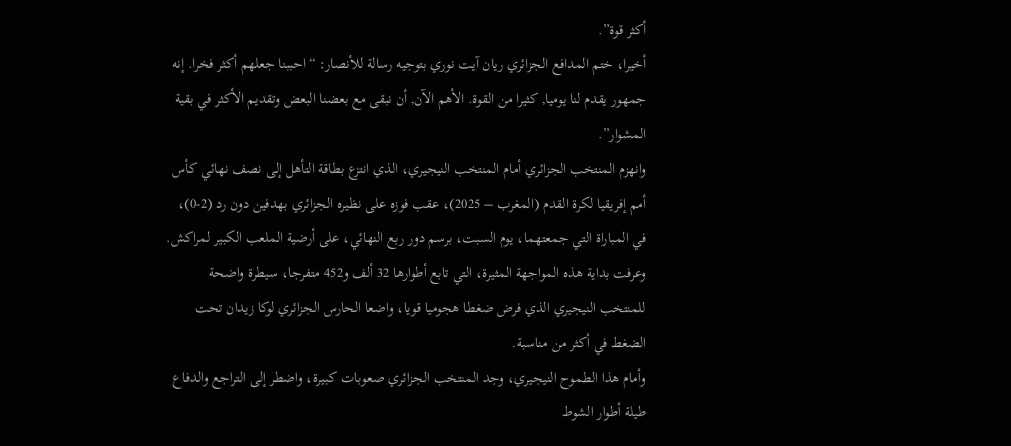أكثر قوة”.
أخيرا، ختم المدافع الجزائري ريان آيت نوري بتوجيه رسالة للأنصار: “احببنا جعلهم أكثر فخرا. إنه جمهور يقدم لنا يوميا, كثيرا من القوة. الأهم الآن, أن نبقى مع بعضنا البعض وتقديم الأكثر في بقية المشوار”.
وانهزم المنتخب الجزائري أمام المنتخب النيجيري، الذي انتزع بطاقة التأهل إلى نصف نهائي كأس أمم إفريقيا لكرة القدم (المغرب – 2025)، عقب فوزه على نظيره الجزائري بهدفين دون رد (2-0)، في المباراة التي جمعتهما، يوم السبت، برسم دور ربع النهائي، على أرضية الملعب الكبير لمراكش. وعرفت بداية هذه المواجهة المثيرة، التي تابع أطوارها 32 ألف و452 متفرجا، سيطرة واضحة للمنتخب النيجيري الذي فرض ضغطا هجوميا قويا، واضعا الحارس الجزائري لوكا زيدان تحت الضغط في أكثر من مناسبة.
وأمام هذا الطموح النيجيري، وجد المنتخب الجزائري صعوبات كبيرة، واضطر إلى التراجع والدفاع طيلة أطوار الشوط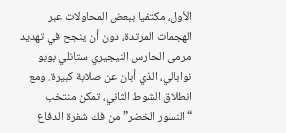الأول، مكتفيا ببعض المحاولات عبر الهجمات المرتدة، دون أن ينجح في تهديد مرمى الحارس النيجيري ستانلي بوبو نوابالي، الذي أبان عن صلابة كبيرة. ومع انطلاق الشوط الثاني، تمكن منتخب “النسور الخضر” من فك شفرة الدفاع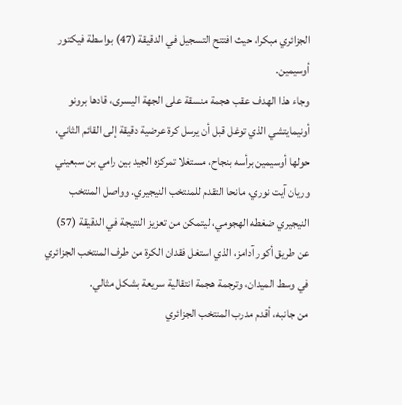الجزائري مبكرا، حيث افتتح التسجيل في الدقيقة (47) بواسطة فيكتور أوسيمين.
وجاء هذا الهدف عقب هجمة منسقة على الجهة اليسرى، قادها برونو أونيمايتشي الذي توغل قبل أن يرسل كرة عرضية دقيقة إلى القائم الثاني، حولها أوسيمين برأسه بنجاح، مستغلا تمركزه الجيد بين رامي بن سبعيني وريان آيت نوري، مانحا التقدم للمنتخب النيجيري. وواصل المنتخب النيجيري ضغطه الهجومي، ليتمكن من تعزيز النتيجة في الدقيقة (57) عن طريق أكور آدامز، الذي استغل فقدان الكرة من طرف المنتخب الجزائري في وسط الميدان، وترجمة هجمة انتقالية سريعة بشكل مثالي.
من جانبه، أقدم مدرب المنتخب الجزائري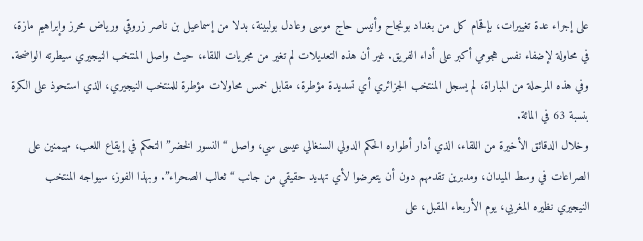على إجراء عدة تغييرات، بإقحام كل من بغداد بونجاح وأنيس حاج موسى وعادل بولبينة، بدلا من إسماعيل بن ناصر زروقي ورياض محرز وإبراهيم مازة، في محاولة لإضفاء نفس هجومي أكبر على أداء الفريق. غير أن هذه التعديلات لم تغير من مجريات اللقاء، حيث واصل المنتخب النيجيري سيطرته الواضحة. وفي هذه المرحلة من المباراة، لم يسجل المنتخب الجزائري أي تسديدة مؤطرة، مقابل خمس محاولات مؤطرة للمنتخب النيجيري، الذي استحوذ على الكرة بنسبة 63 في المائة.
وخلال الدقائق الأخيرة من اللقاء، الذي أدار أطواره الحكم الدولي السنغالي عيسى سي، واصل “النسور الخضر” التحكم في إيقاع اللعب، مهيمنين على الصراعات في وسط الميدان، ومدبرين تقدمهم دون أن يتعرضوا لأي تهديد حقيقي من جانب “ثعالب الصحراء”. وبهذا الفوز، سيواجه المنتخب النيجيري نظيره المغربي، يوم الأربعاء المقبل، على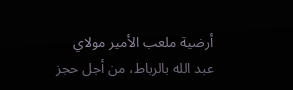أرضية ملعب الأمير مولاي عبد الله بالرباط، من أجل حجز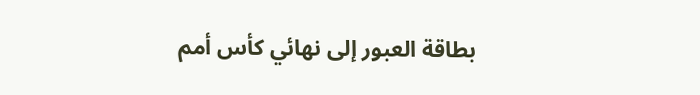بطاقة العبور إلى نهائي كأس أمم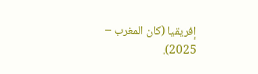إفريقيا (كان المغرب – 2025).